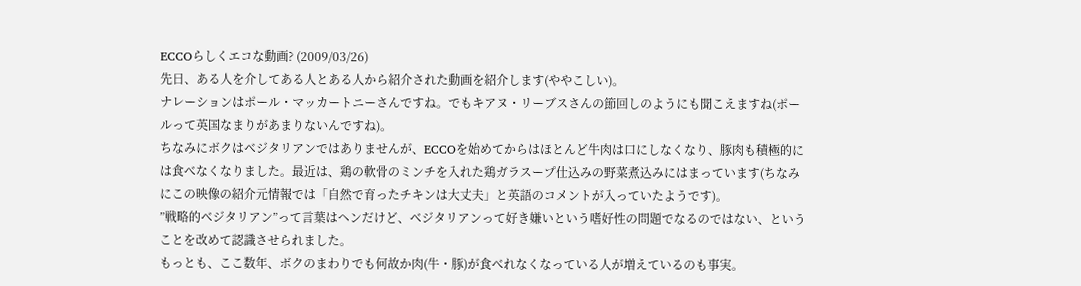ECCOらしくエコな動画? (2009/03/26)
先日、ある人を介してある人とある人から紹介された動画を紹介します(ややこしい)。
ナレーションはポール・マッカートニーさんですね。でもキアヌ・リーブスさんの節回しのようにも聞こえますね(ポールって英国なまりがあまりないんですね)。
ちなみにボクはベジタリアンではありませんが、ECCOを始めてからはほとんど牛肉は口にしなくなり、豚肉も積極的には食べなくなりました。最近は、鶏の軟骨のミンチを入れた鶏ガラスープ仕込みの野菜煮込みにはまっています(ちなみにこの映像の紹介元情報では「自然で育ったチキンは大丈夫」と英語のコメントが入っていたようです)。
”戦略的ベジタリアン”って言葉はヘンだけど、ベジタリアンって好き嫌いという嗜好性の問題でなるのではない、ということを改めて認識させられました。
もっとも、ここ数年、ボクのまわりでも何故か肉(牛・豚)が食べれなくなっている人が増えているのも事実。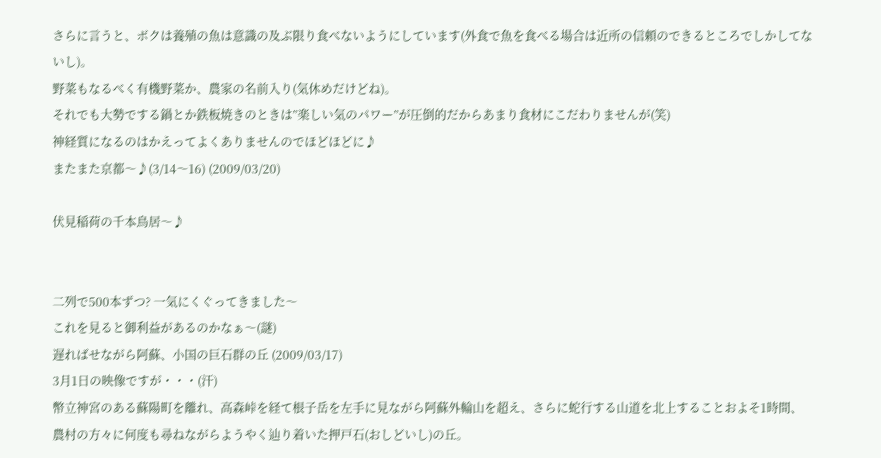さらに言うと、ボクは養殖の魚は意識の及ぶ限り食べないようにしています(外食で魚を食べる場合は近所の信頼のできるところでしかしてないし)。
野菜もなるべく有機野菜か、農家の名前入り(気休めだけどね)。
それでも大勢でする鍋とか鉄板焼きのときは”楽しい気のパワー”が圧倒的だからあまり食材にこだわりませんが(笑)
神経質になるのはかえってよくありませんのでほどほどに♪
またまた京都〜♪(3/14〜16) (2009/03/20)

伏見稲荷の千本鳥居〜♪


二列で500本ずつ? 一気にくぐってきました〜
これを見ると御利益があるのかなぁ〜(謎)
遅ればせながら阿蘇、小国の巨石群の丘 (2009/03/17)
3月1日の映像ですが・・・(汗)
幣立神宮のある蘇陽町を離れ、高森峠を経て根子岳を左手に見ながら阿蘇外輪山を超え、さらに蛇行する山道を北上することおよそ1時間、農村の方々に何度も尋ねながらようやく辿り着いた押戸石(おしどいし)の丘。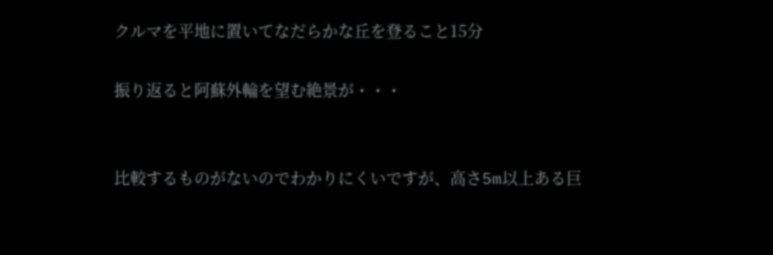クルマを平地に置いてなだらかな丘を登ること15分

振り返ると阿蘇外輪を望む絶景が・・・


比較するものがないのでわかりにくいですが、高さ5m以上ある巨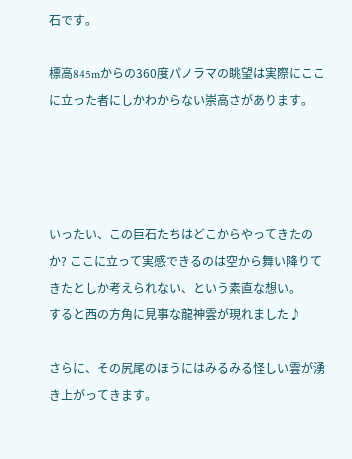石です。

標高845mからの360度パノラマの眺望は実際にここに立った者にしかわからない崇高さがあります。




いったい、この巨石たちはどこからやってきたのか? ここに立って実感できるのは空から舞い降りてきたとしか考えられない、という素直な想い。
すると西の方角に見事な龍神雲が現れました♪

さらに、その尻尾のほうにはみるみる怪しい雲が湧き上がってきます。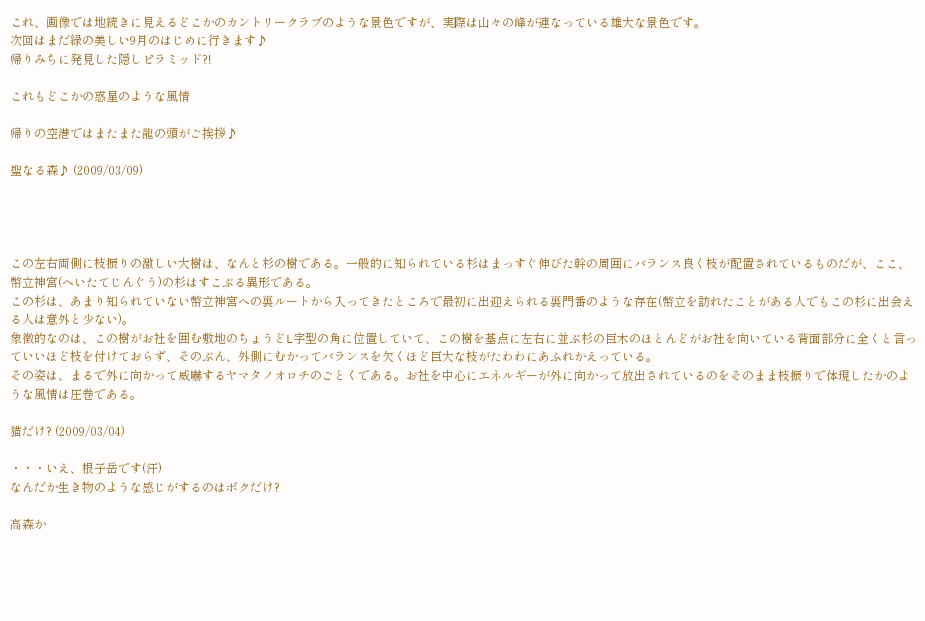これ、画像では地続きに見えるどこかのカントリークラブのような景色ですが、実際は山々の峰が連なっている雄大な景色です。
次回はまだ緑の美しい9月のはじめに行きます♪
帰りみちに発見した隠しピラミッド?!

これもどこかの惑星のような風情

帰りの空港ではまたまた龍の頭がご挨拶♪

聖なる森♪ (2009/03/09)




この左右両側に枝振りの激しい大樹は、なんと杉の樹である。一般的に知られている杉はまっすぐ伸びた幹の周囲にバランス良く枝が配置されているものだが、ここ、幣立神宮(へいたてじんぐう)の杉はすこぶる異形である。
この杉は、あまり知られていない幣立神宮への裏ルートから入ってきたところで最初に出迎えられる裏門番のような存在(幣立を訪れたことがある人でもこの杉に出会える人は意外と少ない)。
象徴的なのは、この樹がお社を囲む敷地のちょうどL字型の角に位置していて、この樹を基点に左右に並ぶ杉の巨木のほとんどがお社を向いている背面部分に全くと言っていいほど枝を付けておらず、そのぶん、外側にむかってバランスを欠くほど巨大な枝がたわわにあふれかえっている。
その姿は、まるで外に向かって威嚇するヤマタノオロチのごとくである。お社を中心にエネルギーが外に向かって放出されているのをそのまま枝振りで体現したかのような風情は圧巻である。

猫だけ? (2009/03/04)

・・・いえ、根子岳です(汗)
なんだか生き物のような感じがするのはボクだけ?

高森か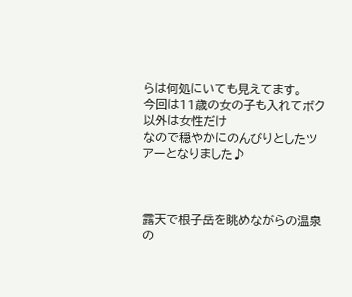らは何処にいても見えてます。
今回は11歳の女の子も入れてボク以外は女性だけ
なので穏やかにのんびりとしたツアーとなりました♪



露天で根子岳を眺めながらの温泉の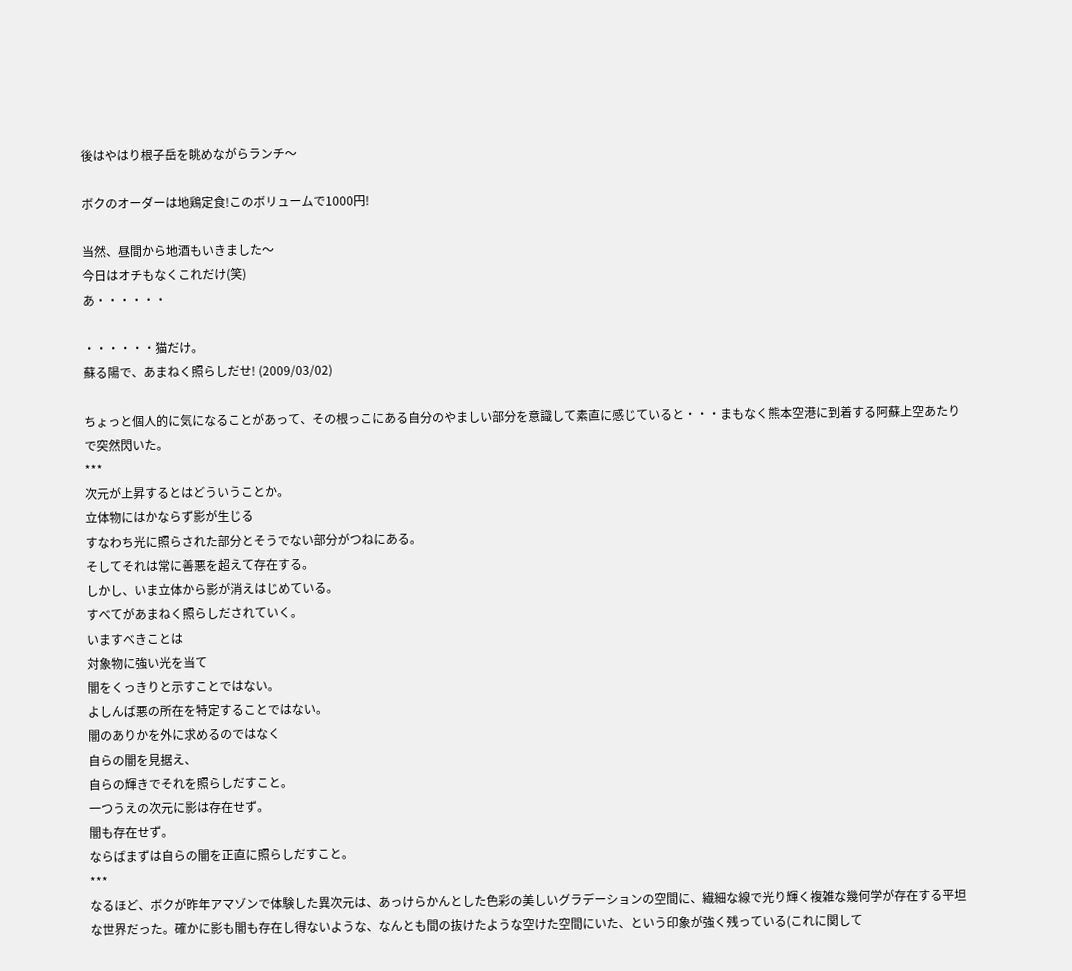後はやはり根子岳を眺めながらランチ〜

ボクのオーダーは地鶏定食!このボリュームで1000円!

当然、昼間から地酒もいきました〜
今日はオチもなくこれだけ(笑)
あ・・・・・・

・・・・・・猫だけ。
蘇る陽で、あまねく照らしだせ! (2009/03/02)

ちょっと個人的に気になることがあって、その根っこにある自分のやましい部分を意識して素直に感じていると・・・まもなく熊本空港に到着する阿蘇上空あたりで突然閃いた。
***
次元が上昇するとはどういうことか。
立体物にはかならず影が生じる
すなわち光に照らされた部分とそうでない部分がつねにある。
そしてそれは常に善悪を超えて存在する。
しかし、いま立体から影が消えはじめている。
すべてがあまねく照らしだされていく。
いますべきことは
対象物に強い光を当て
闇をくっきりと示すことではない。
よしんば悪の所在を特定することではない。
闇のありかを外に求めるのではなく
自らの闇を見据え、
自らの輝きでそれを照らしだすこと。
一つうえの次元に影は存在せず。
闇も存在せず。
ならばまずは自らの闇を正直に照らしだすこと。
***
なるほど、ボクが昨年アマゾンで体験した異次元は、あっけらかんとした色彩の美しいグラデーションの空間に、繊細な線で光り輝く複雑な幾何学が存在する平坦な世界だった。確かに影も闇も存在し得ないような、なんとも間の抜けたような空けた空間にいた、という印象が強く残っている(これに関して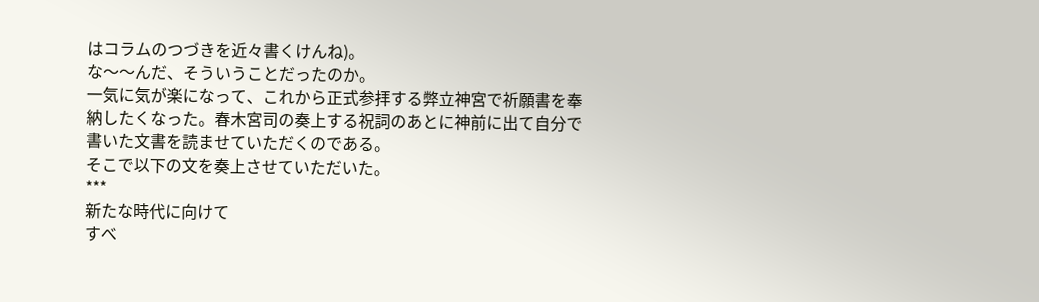はコラムのつづきを近々書くけんね)。
な〜〜んだ、そういうことだったのか。
一気に気が楽になって、これから正式参拝する弊立神宮で祈願書を奉納したくなった。春木宮司の奏上する祝詞のあとに神前に出て自分で書いた文書を読ませていただくのである。
そこで以下の文を奏上させていただいた。
***
新たな時代に向けて
すべ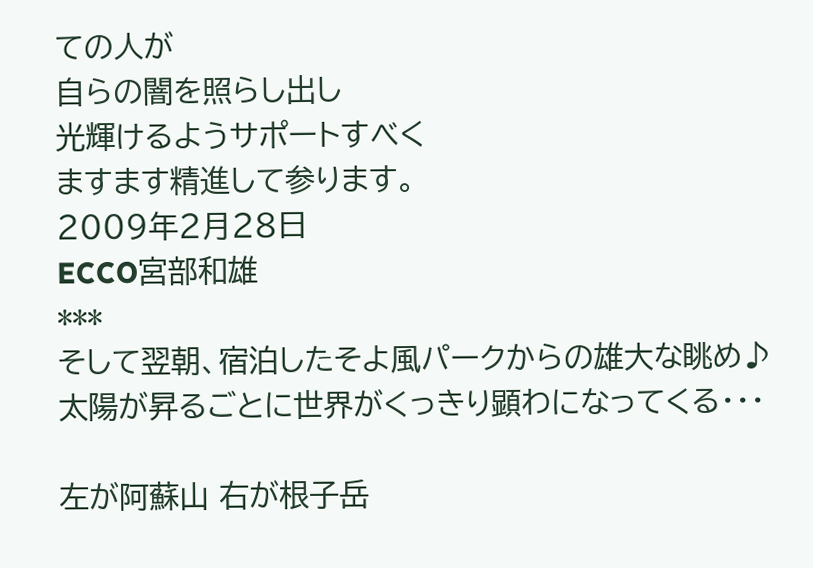ての人が
自らの闇を照らし出し
光輝けるようサポートすべく
ますます精進して参ります。
2009年2月28日
ECCO宮部和雄
***
そして翌朝、宿泊したそよ風パークからの雄大な眺め♪
太陽が昇るごとに世界がくっきり顕わになってくる・・・

左が阿蘇山 右が根子岳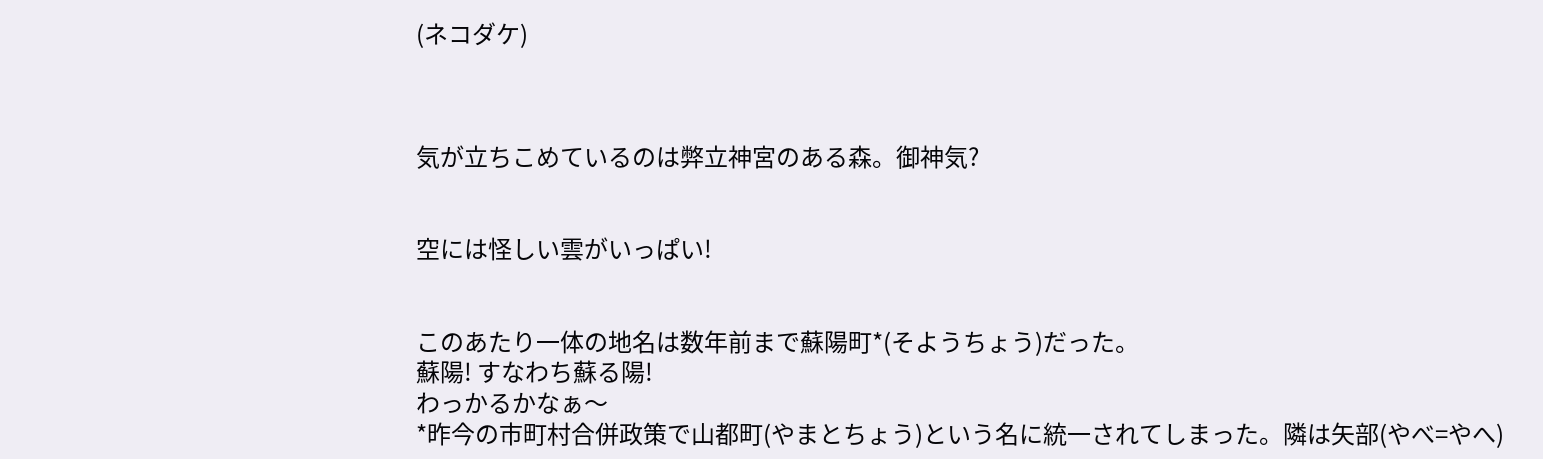(ネコダケ)



気が立ちこめているのは弊立神宮のある森。御神気?


空には怪しい雲がいっぱい!


このあたり一体の地名は数年前まで蘇陽町*(そようちょう)だった。
蘇陽! すなわち蘇る陽!
わっかるかなぁ〜
*昨今の市町村合併政策で山都町(やまとちょう)という名に統一されてしまった。隣は矢部(やべ=やへ)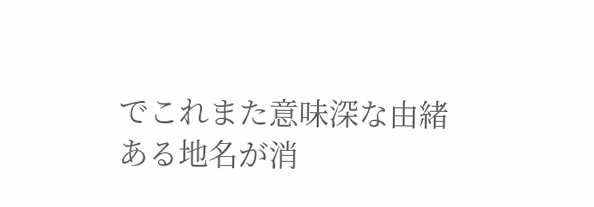でこれまた意味深な由緒ある地名が消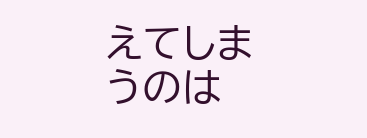えてしまうのは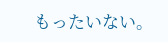もったいない。